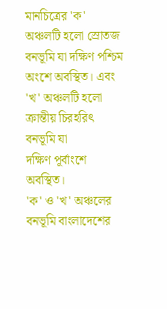মানচিত্রের 'ক' অঞ্চলটি হলো স্রোতজ বনভূমি যা দক্ষিণ পশ্চিম অংশে অবস্থিত। এবং 'খ' অঞ্চলটি হলো ক্রান্তীয় চিরহরিৎ বনভূমি যা
দক্ষিণ পূর্বাংশে অবস্থিত।
'ক' ও 'খ' অঞ্চলের বনভূমি বাংলাদেশের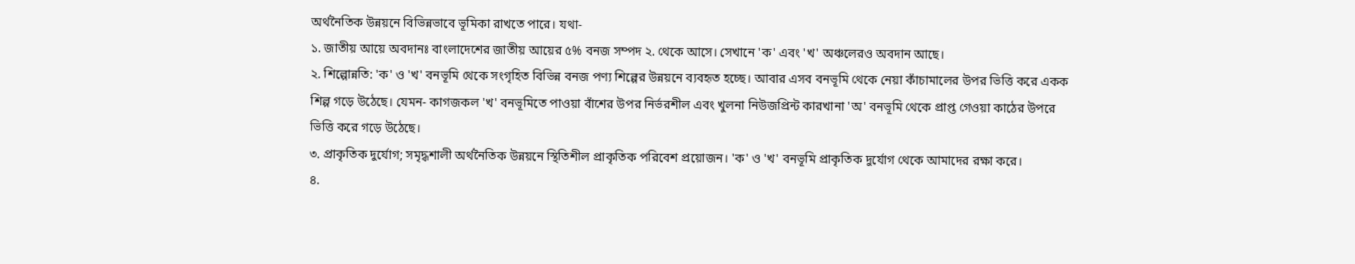অর্থনৈতিক উন্নয়নে বিভিন্নভাবে ভূমিকা রাখতে পারে। যথা-
১. জাতীয় আয়ে অবদানঃ বাংলাদেশের জাতীয় আয়ের ৫% বনজ সম্পদ ২. থেকে আসে। সেখানে 'ক' এবং 'খ' অঞ্চলেরও অবদান আছে।
২. শিল্পোন্নতি: 'ক' ও 'খ' বনভূমি থেকে সংগৃহিত বিভিন্ন বনজ পণ্য শিল্পের উন্নয়নে ব্যবহৃত হচ্ছে। আবার এসব বনভূমি থেকে নেয়া কাঁচামালের উপর ভিত্তি করে একক শিল্প গড়ে উঠেছে। যেমন- কাগজকল 'খ' বনভূমিতে পাওয়া বাঁশের উপর নির্ভরশীল এবং খুলনা নিউজপ্রিন্ট কারখানা 'অ' বনভূমি থেকে প্রাপ্ত গেওয়া কাঠের উপরে ভিত্তি করে গড়ে উঠেছে।
৩. প্রাকৃতিক দুর্যোগ; সমৃদ্ধশালী অর্থনৈতিক উন্নয়নে স্থিতিশীল প্রাকৃতিক পরিবেশ প্রয়োজন। 'ক' ও 'খ' বনভূমি প্রাকৃতিক দুর্যোগ থেকে আমাদের রক্ষা করে।
৪.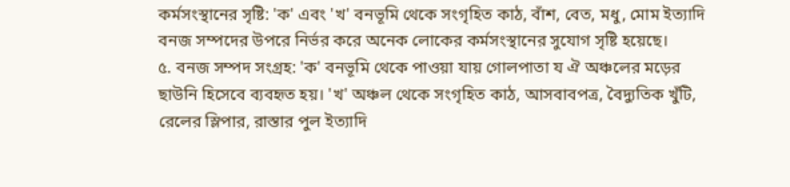কর্মসংস্থানের সৃষ্টি: 'ক' এবং 'খ' বনভূমি থেকে সংগৃহিত কাঠ, বাঁশ, বেত, মধু, মোম ইত্যাদি বনজ সম্পদের উপরে নির্ভর করে অনেক লোকের কর্মসংস্থানের সুযোগ সৃষ্টি হয়েছে।
৫. বনজ সম্পদ সংগ্রহ: 'ক' বনভূমি থেকে পাওয়া যায় গোলপাতা য ঐ অঞ্চলের মড়ের ছাউনি হিসেবে ব্যবহৃত হয়। 'খ' অঞ্চল থেকে সংগৃহিত কাঠ, আসবাবপত্র, বৈদ্যুতিক খুঁটি, রেলের স্লিপার, রাস্তার পুল ইত্যাদি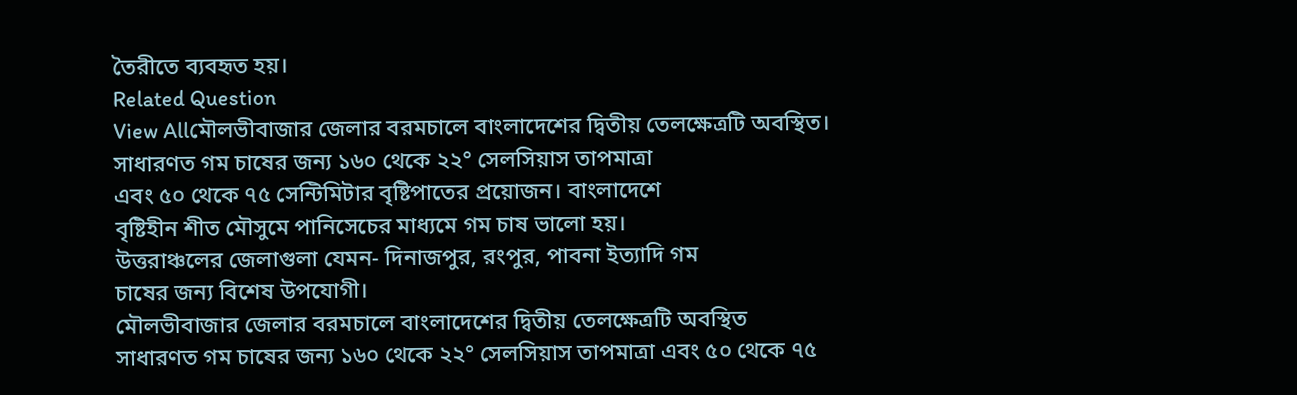তৈরীতে ব্যবহৃত হয়।
Related Question
View Allমৌলভীবাজার জেলার বরমচালে বাংলাদেশের দ্বিতীয় তেলক্ষেত্রটি অবস্থিত।
সাধারণত গম চাষের জন্য ১৬০ থেকে ২২° সেলসিয়াস তাপমাত্রা
এবং ৫০ থেকে ৭৫ সেন্টিমিটার বৃষ্টিপাতের প্রয়োজন। বাংলাদেশে
বৃষ্টিহীন শীত মৌসুমে পানিসেচের মাধ্যমে গম চাষ ভালো হয়।
উত্তরাঞ্চলের জেলাগুলা যেমন- দিনাজপুর, রংপুর, পাবনা ইত্যাদি গম
চাষের জন্য বিশেষ উপযোগী।
মৌলভীবাজার জেলার বরমচালে বাংলাদেশের দ্বিতীয় তেলক্ষেত্রটি অবস্থিত
সাধারণত গম চাষের জন্য ১৬০ থেকে ২২° সেলসিয়াস তাপমাত্রা এবং ৫০ থেকে ৭৫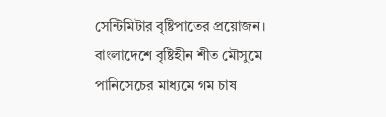সেন্টিমিটার বৃষ্টিপাতের প্রয়োজন। বাংলাদেশে বৃষ্টিহীন শীত মৌসুমে পানিসেচের মাধ্যমে গম চাষ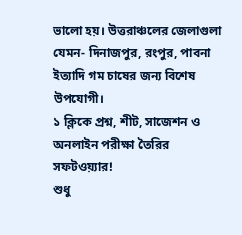ভালো হয়। উত্তরাঞ্চলের জেলাগুলা যেমন- দিনাজপুর, রংপুর, পাবনা ইত্যাদি গম চাষের জন্য বিশেষ উপযোগী।
১ ক্লিকে প্রশ্ন, শীট, সাজেশন ও
অনলাইন পরীক্ষা তৈরির সফটওয়্যার!
শুধু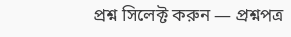প্রশ্ন সিলেক্ট করুন — প্রশ্নপত্র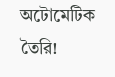অটোমেটিক তৈরি!